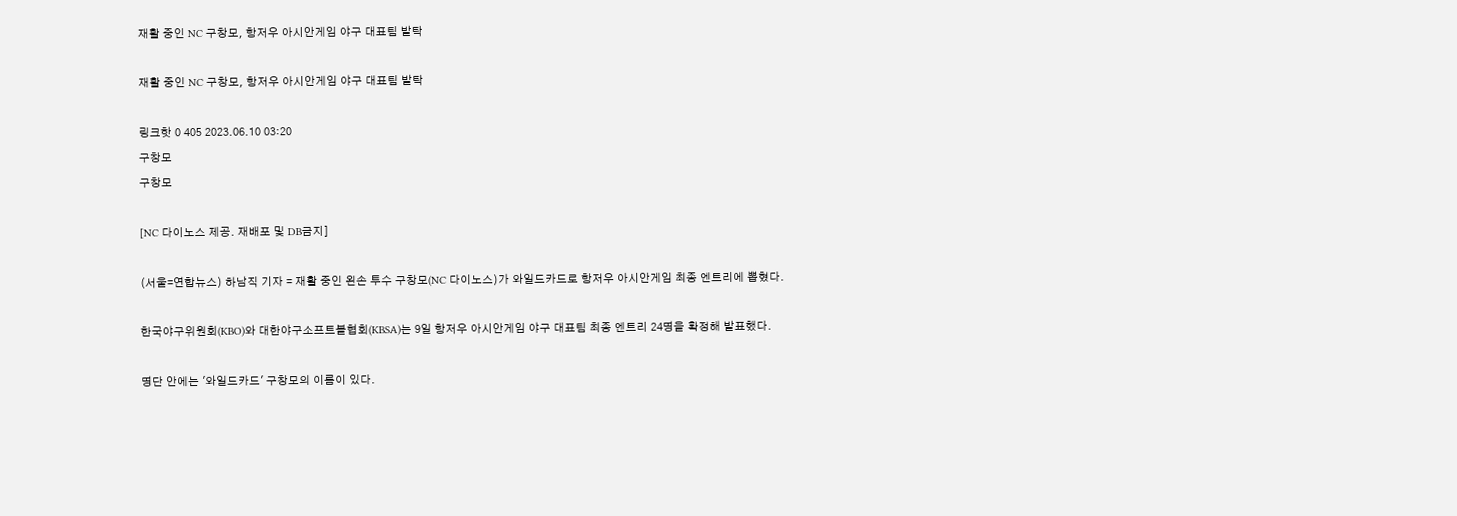재활 중인 NC 구창모, 항저우 아시안게임 야구 대표팀 발탁

재활 중인 NC 구창모, 항저우 아시안게임 야구 대표팀 발탁

링크핫 0 405 2023.06.10 03:20
구창모
구창모

[NC 다이노스 제공. 재배포 및 DB금지]

(서울=연합뉴스) 하남직 기자 = 재활 중인 왼손 투수 구창모(NC 다이노스)가 와일드카드로 항저우 아시안게임 최종 엔트리에 뽑혔다.

한국야구위원회(KBO)와 대한야구소프트볼협회(KBSA)는 9일 항저우 아시안게임 야구 대표팀 최종 엔트리 24명을 확정해 발표했다.

명단 안에는 '와일드카드' 구창모의 이름이 있다.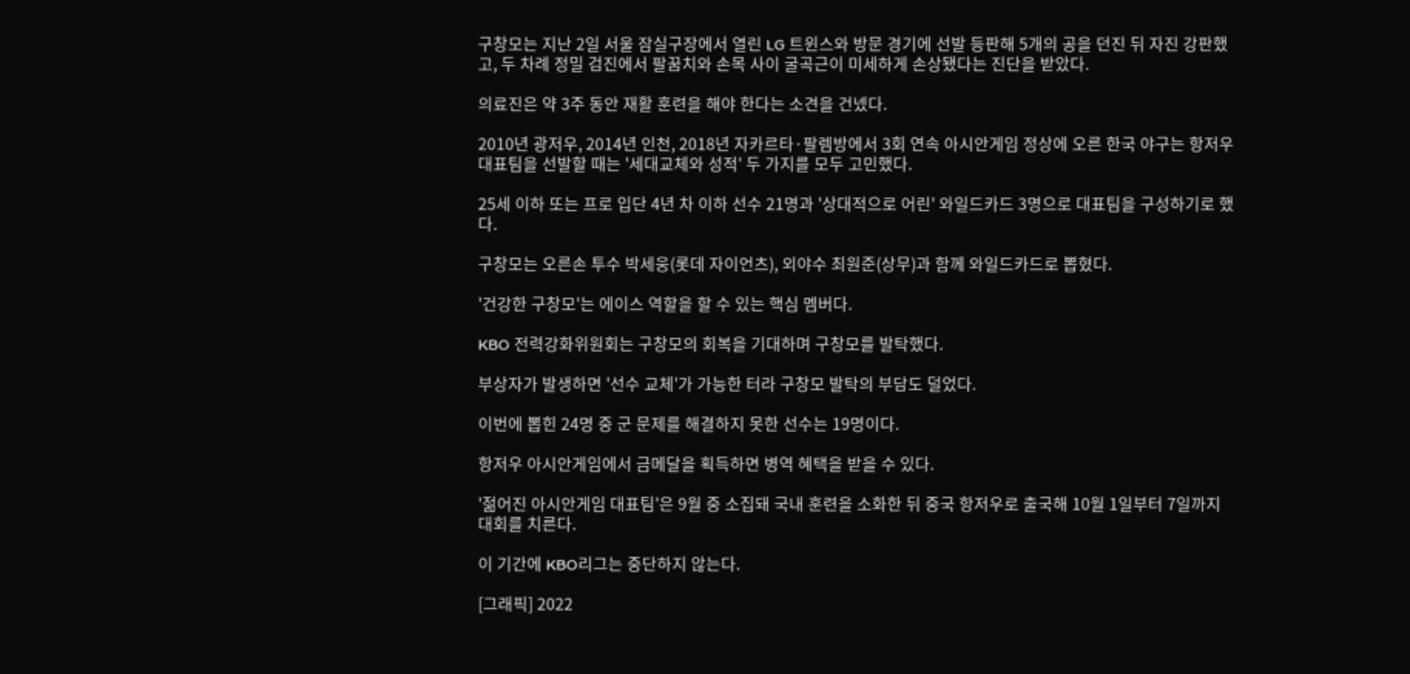구창모는 지난 2일 서울 잠실구장에서 열린 LG 트윈스와 방문 경기에 선발 등판해 5개의 공을 던진 뒤 자진 강판했고, 두 차례 정밀 검진에서 팔꿈치와 손목 사이 굴곡근이 미세하게 손상됐다는 진단을 받았다.

의료진은 약 3주 동안 재활 훈련을 해야 한다는 소견을 건넸다.

2010년 광저우, 2014년 인천, 2018년 자카르타·팔렘방에서 3회 연속 아시안게임 정상에 오른 한국 야구는 항저우 대표팀을 선발할 때는 '세대교체와 성적' 두 가지를 모두 고민했다.

25세 이하 또는 프로 입단 4년 차 이하 선수 21명과 '상대적으로 어린' 와일드카드 3명으로 대표팀을 구성하기로 했다.

구창모는 오른손 투수 박세웅(롯데 자이언츠), 외야수 최원준(상무)과 함께 와일드카드로 뽑혔다.

'건강한 구창모'는 에이스 역할을 할 수 있는 핵심 멤버다.

KBO 전력강화위원회는 구창모의 회복을 기대하며 구창모를 발탁했다.

부상자가 발생하면 '선수 교체'가 가능한 터라 구창모 발탁의 부담도 덜었다.

이번에 뽑힌 24명 중 군 문제를 해결하지 못한 선수는 19명이다.

항저우 아시안게임에서 금메달을 획득하면 병역 혜택을 받을 수 있다.

'젊어진 아시안게임 대표팀'은 9월 중 소집돼 국내 훈련을 소화한 뒤 중국 항저우로 출국해 10월 1일부터 7일까지 대회를 치른다.

이 기간에 KBO리그는 중단하지 않는다.

[그래픽] 2022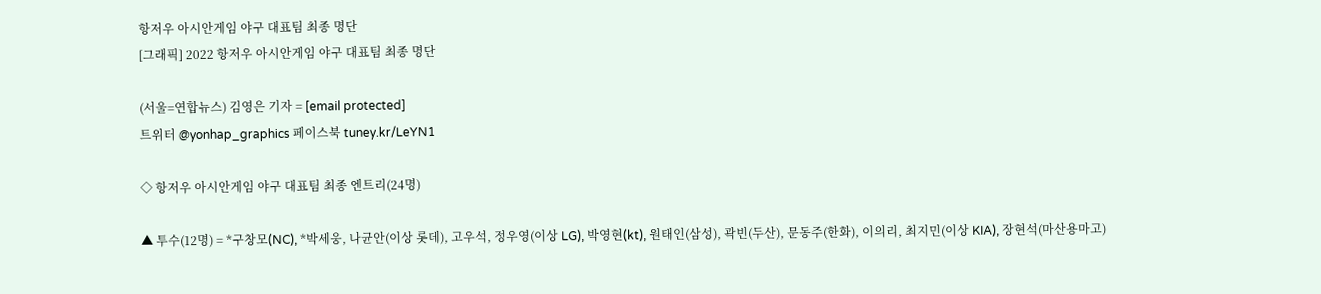항저우 아시안게임 야구 대표팀 최종 명단
[그래픽] 2022 항저우 아시안게임 야구 대표팀 최종 명단

(서울=연합뉴스) 김영은 기자 = [email protected]
트위터 @yonhap_graphics 페이스북 tuney.kr/LeYN1

◇ 항저우 아시안게임 야구 대표팀 최종 엔트리(24명)

▲ 투수(12명) = *구창모(NC), *박세웅, 나균안(이상 롯데), 고우석, 정우영(이상 LG), 박영현(kt), 원태인(삼성), 곽빈(두산), 문동주(한화), 이의리, 최지민(이상 KIA), 장현석(마산용마고)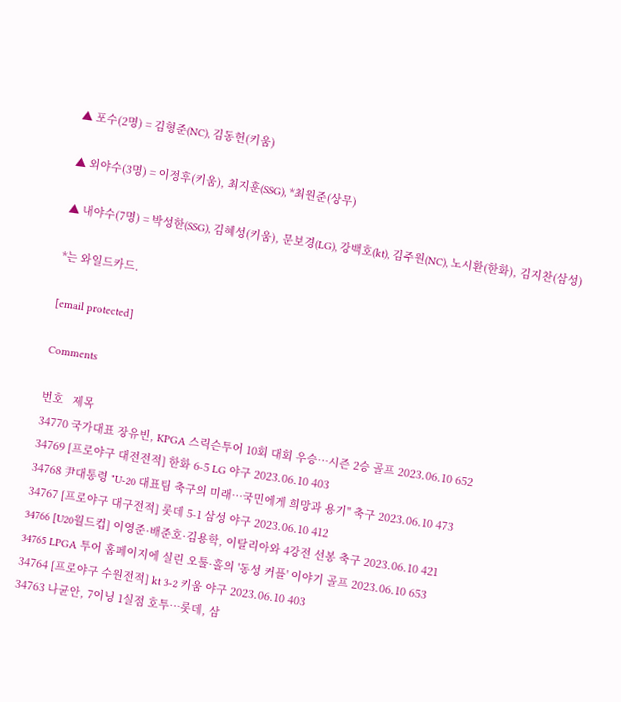▲ 포수(2명) = 김형준(NC), 김동헌(키움)

▲ 외야수(3명) = 이정후(키움), 최지훈(SSG), *최원준(상무)

▲ 내야수(7명) = 박성한(SSG), 김혜성(키움), 문보경(LG), 강백호(kt), 김주원(NC), 노시환(한화), 김지찬(삼성)

*는 와일드카드.

[email protected]

Comments

번호   제목
34770 국가대표 장유빈, KPGA 스릭슨투어 10회 대회 우승…시즌 2승 골프 2023.06.10 652
34769 [프로야구 대전전적] 한화 6-5 LG 야구 2023.06.10 403
34768 尹대통령 "U-20 대표팀 축구의 미래…국민에게 희망과 용기" 축구 2023.06.10 473
34767 [프로야구 대구전적] 롯데 5-1 삼성 야구 2023.06.10 412
34766 [U20월드컵] 이영준·배준호·김용학, 이탈리아와 4강전 선봉 축구 2023.06.10 421
34765 LPGA 투어 홈페이지에 실린 오툴·홀의 '동성 커플' 이야기 골프 2023.06.10 653
34764 [프로야구 수원전적] kt 3-2 키움 야구 2023.06.10 403
34763 나균안, 7이닝 1실점 호투…롯데, 삼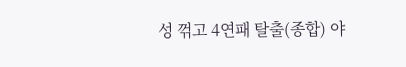성 꺾고 4연패 탈출(종합) 야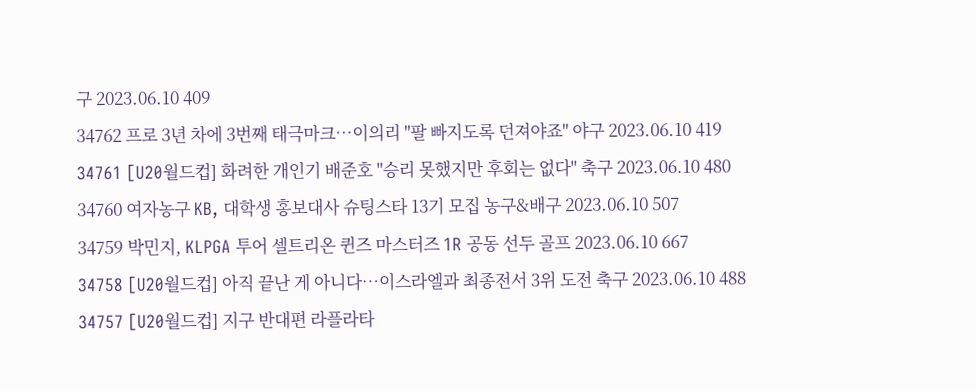구 2023.06.10 409
34762 프로 3년 차에 3번째 태극마크…이의리 "팔 빠지도록 던져야죠" 야구 2023.06.10 419
34761 [U20월드컵] 화려한 개인기 배준호 "승리 못했지만 후회는 없다" 축구 2023.06.10 480
34760 여자농구 KB, 대학생 홍보대사 슈팅스타 13기 모집 농구&배구 2023.06.10 507
34759 박민지, KLPGA 투어 셀트리온 퀸즈 마스터즈 1R 공동 선두 골프 2023.06.10 667
34758 [U20월드컵] 아직 끝난 게 아니다…이스라엘과 최종전서 3위 도전 축구 2023.06.10 488
34757 [U20월드컵] 지구 반대편 라플라타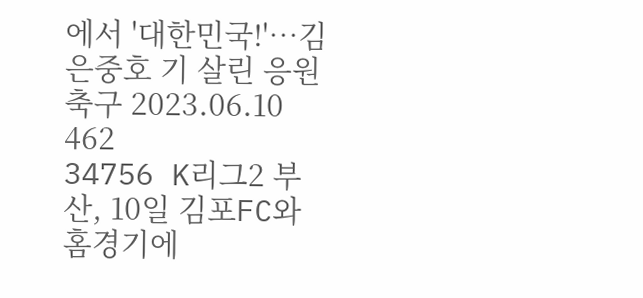에서 '대한민국!'…김은중호 기 살린 응원 축구 2023.06.10 462
34756 K리그2 부산, 10일 김포FC와 홈경기에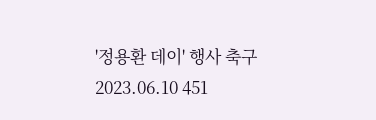'정용환 데이' 행사 축구 2023.06.10 451